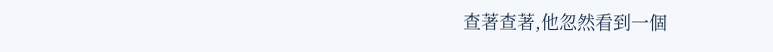查著查著,他忽然看到一個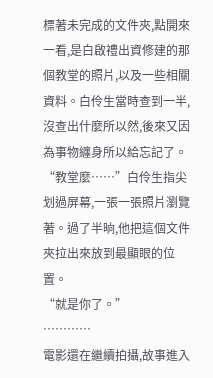標著未完成的文件夾,點開來一看,是白啟禮出資修建的那個教堂的照片,以及一些相關資料。白伶生當時查到一半,沒查出什麼所以然,後來又因為事物纏身所以給忘記了。
“教堂麼……”白伶生指尖划過屏幕,一張一張照片瀏覽著。過了半晌,他把這個文件夾拉出來放到最顯眼的位置。
“就是你了。”
…………
電影還在繼續拍攝,故事進入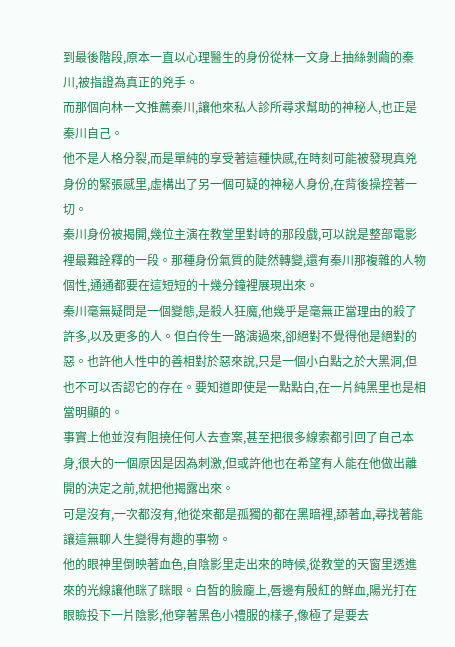到最後階段,原本一直以心理醫生的身份從林一文身上抽絲剝繭的秦川,被指證為真正的兇手。
而那個向林一文推薦秦川,讓他來私人診所尋求幫助的神秘人,也正是秦川自己。
他不是人格分裂,而是單純的享受著這種快感,在時刻可能被發現真兇身份的緊張感里,虛構出了另一個可疑的神秘人身份,在背後操控著一切。
秦川身份被揭開,幾位主演在教堂里對峙的那段戲,可以說是整部電影裡最難詮釋的一段。那種身份氣質的陡然轉變,還有秦川那複雜的人物個性,通通都要在這短短的十幾分鐘裡展現出來。
秦川毫無疑問是一個變態,是殺人狂魔,他幾乎是毫無正當理由的殺了許多,以及更多的人。但白伶生一路演過來,卻絕對不覺得他是絕對的惡。也許他人性中的善相對於惡來說,只是一個小白點之於大黑洞,但也不可以否認它的存在。要知道即使是一點點白,在一片純黑里也是相當明顯的。
事實上他並沒有阻撓任何人去查案,甚至把很多線索都引回了自己本身,很大的一個原因是因為刺激,但或許他也在希望有人能在他做出離開的決定之前,就把他揭露出來。
可是沒有,一次都沒有,他從來都是孤獨的都在黑暗裡,舔著血,尋找著能讓這無聊人生變得有趣的事物。
他的眼神里倒映著血色,自陰影里走出來的時候,從教堂的天窗里透進來的光線讓他眯了眯眼。白皙的臉龐上,唇邊有殷紅的鮮血,陽光打在眼瞼投下一片陰影,他穿著黑色小禮服的樣子,像極了是要去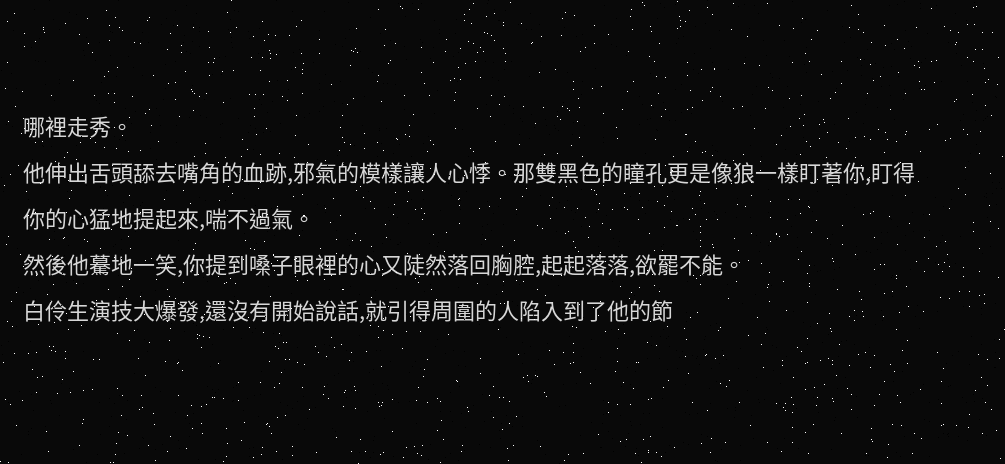哪裡走秀。
他伸出舌頭舔去嘴角的血跡,邪氣的模樣讓人心悸。那雙黑色的瞳孔更是像狼一樣盯著你,盯得你的心猛地提起來,喘不過氣。
然後他驀地一笑,你提到嗓子眼裡的心又陡然落回胸腔,起起落落,欲罷不能。
白伶生演技大爆發,還沒有開始說話,就引得周圍的人陷入到了他的節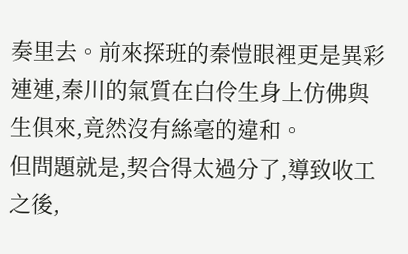奏里去。前來探班的秦愷眼裡更是異彩連連,秦川的氣質在白伶生身上仿佛與生俱來,竟然沒有絲毫的違和。
但問題就是,契合得太過分了,導致收工之後,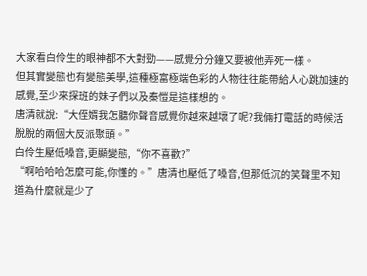大家看白伶生的眼神都不大對勁——感覺分分鐘又要被他弄死一樣。
但其實變態也有變態美學,這種極富極端色彩的人物往往能帶給人心跳加速的感覺,至少來探班的妹子們以及秦愷是這樣想的。
唐清就說:“大侄婿我怎聽你聲音感覺你越來越壞了呢?我倆打電話的時候活脫脫的兩個大反派聚頭。”
白伶生壓低嗓音,更顯變態,“你不喜歡?”
“啊哈哈哈怎麼可能,你懂的。”唐清也壓低了嗓音,但那低沉的笑聲里不知道為什麼就是少了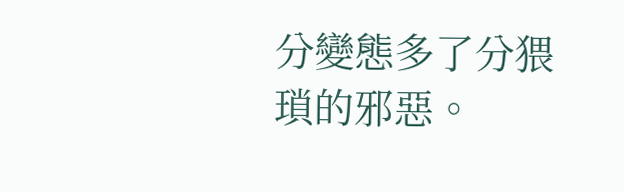分變態多了分猥瑣的邪惡。